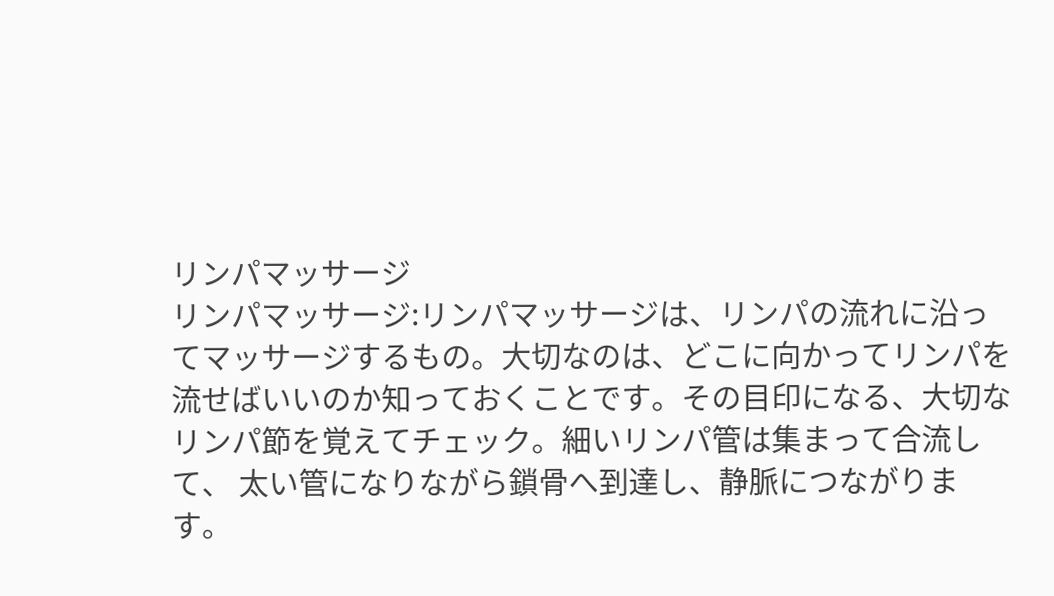リンパマッサージ
リンパマッサージ:リンパマッサージは、リンパの流れに沿ってマッサージするもの。大切なのは、どこに向かってリンパを流せばいいのか知っておくことです。その目印になる、大切なリンパ節を覚えてチェック。細いリンパ管は集まって合流して、 太い管になりながら鎖骨へ到達し、静脈につながります。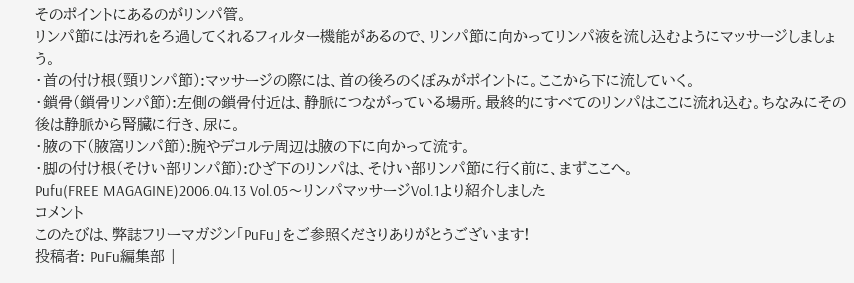そのポイントにあるのがリンパ管。
リンパ節には汚れをろ過してくれるフィルター機能があるので、リンパ節に向かってリンパ液を流し込むようにマッサージしましょう。
・首の付け根(頸リンパ節):マッサージの際には、首の後ろのくぼみがポイントに。ここから下に流していく。
・鎖骨(鎖骨リンパ節):左側の鎖骨付近は、静脈につながっている場所。最終的にすべてのリンパはここに流れ込む。ちなみにその後は静脈から腎臓に行き、尿に。
・腋の下(腋窩リンパ節):腕やデコルテ周辺は腋の下に向かって流す。
・脚の付け根(そけい部リンパ節):ひざ下のリンパは、そけい部リンパ節に行く前に、まずここへ。
Pufu(FREE MAGAGINE)2006.04.13 Vol.05〜リンパマッサージVol.1より紹介しました
コメント
このたびは、弊誌フリーマガジン「PuFu」をご参照くださりありがとうございます!
投稿者: PuFu編集部 |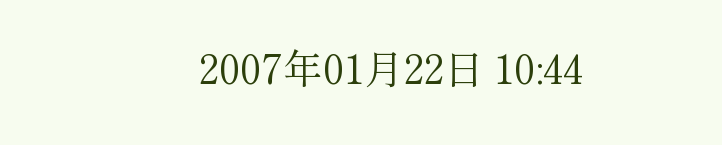2007年01月22日 10:44